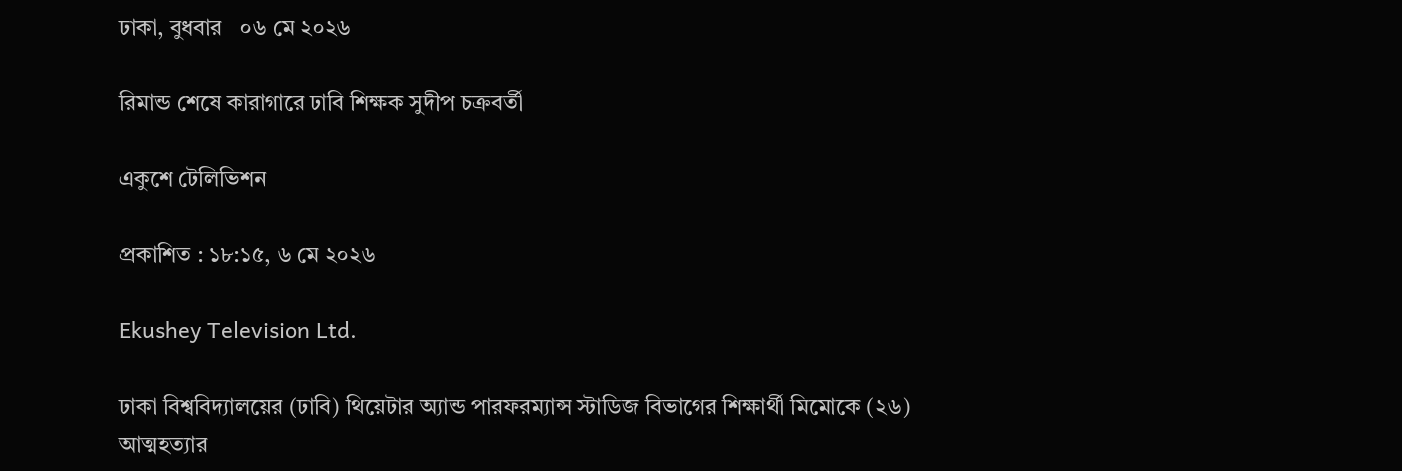ঢাকা, বুধবার   ০৬ মে ২০২৬

রিমান্ড শেষে কারাগারে ঢাবি শিক্ষক সুদীপ চক্রবর্তী

একুশে টেলিভিশন

প্রকাশিত : ১৮:১৫, ৬ মে ২০২৬

Ekushey Television Ltd.

ঢাকা বিশ্ববিদ্যালয়ের (ঢাবি) থিয়েটার অ্যান্ড পারফরম্যান্স স্টাডিজ বিভাগের শিক্ষার্থী মিমোকে (২৬) আত্মহত্যার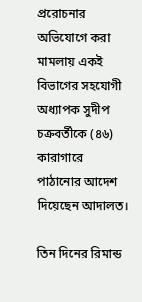প্ররোচনার অভিযোগে করা মামলায় একই বিভাগের সহযোগী অধ্যাপক সুদীপ চক্রবর্তীকে (৪৬) কারাগারে পাঠানোর আদেশ দিয়েছেন আদালত।

তিন দিনের রিমান্ড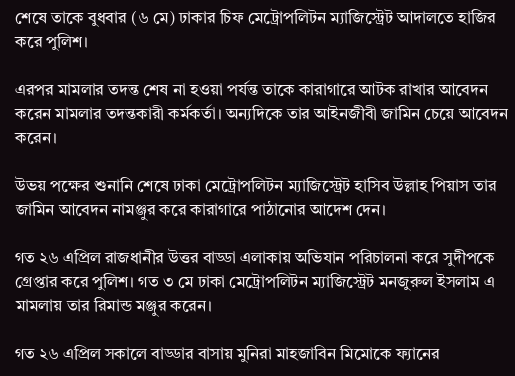শেষে তাকে বুধবার (৬ মে) ঢাকার চিফ মেট্রোপলিটন ম্যাজিস্ট্রেট আদালতে হাজির করে পুলিশ।

এরপর মামলার তদন্ত শেষ না হওয়া পর্যন্ত তাকে কারাগারে আটক রাখার আবেদন করেন মামলার তদন্তকারী কর্মকর্তা। অন্যদিকে তার আইনজীবী জামিন চেয়ে আবেদন করেন।

উভয় পক্ষের শুনানি শেষে ঢাকা মেট্রোপলিটন ম্যাজিস্ট্রেট হাসিব উল্লাহ পিয়াস তার জামিন আবেদন নামঞ্জুর করে কারাগারে পাঠানোর আদেশ দেন।

গত ২৬ এপ্রিল রাজধানীর উত্তর বাড্ডা এলাকায় অভিযান পরিচালনা করে সুদীপকে গ্রেপ্তার করে পুলিশ। গত ৩ মে ঢাকা মেট্রোপলিটন ম্যাজিস্ট্রেট মনজুরুল ইসলাম এ মামলায় তার রিমান্ড মঞ্জুর করেন।

গত ২৬ এপ্রিল সকালে বাড্ডার বাসায় মুনিরা মাহজাবিন মিমোকে ফ্যানের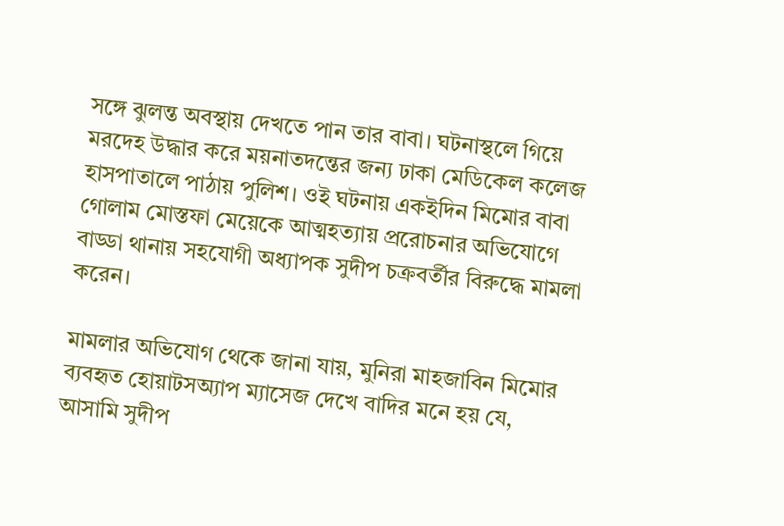সঙ্গে ঝুলন্ত অবস্থায় দেখতে পান তার বাবা। ঘটনাস্থলে গিয়ে মরদেহ উদ্ধার করে ময়নাতদন্তের জন্য ঢাকা মেডিকেল কলেজ হাসপাতালে পাঠায় পুলিশ। ওই ঘটনায় একইদিন মিমোর বাবা গোলাম মোস্তফা মেয়েকে আত্মহত্যায় প্ররোচনার অভিযোগে বাড্ডা থানায় সহযোগী অধ্যাপক সুদীপ চক্রবর্তীর বিরুদ্ধে মামলা করেন।

মামলার অভিযোগ থেকে জানা যায়, মুনিরা মাহজাবিন মিমোর ব্যবহৃত হোয়াটসঅ্যাপ ম্যাসেজ দেখে বাদির মনে হয় যে, আসামি সুদীপ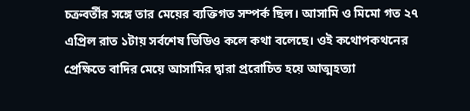চক্রবর্তীর সঙ্গে তার মেয়ের ব্যক্তিগত সম্পর্ক ছিল। আসামি ও মিমো গত ২৭ এপ্রিল রাত ১টায় সর্বশেষ ভিডিও কলে কথা বলেছে। ওই কথোপকথনের প্রেক্ষিতে বাদির মেয়ে আসামির দ্বারা প্ররোচিত হয়ে আত্মহত্যা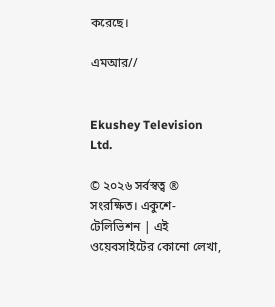করেছে।

এমআর//


Ekushey Television Ltd.

© ২০২৬ সর্বস্বত্ব ® সংরক্ষিত। একুশে-টেলিভিশন | এই ওয়েবসাইটের কোনো লেখা,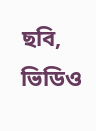ছবি, ভিডিও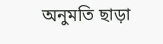অনুমতি ছাড়া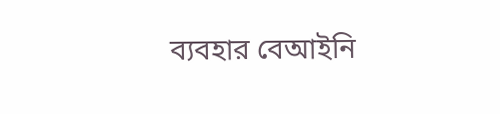ব্যবহার বেআইনি